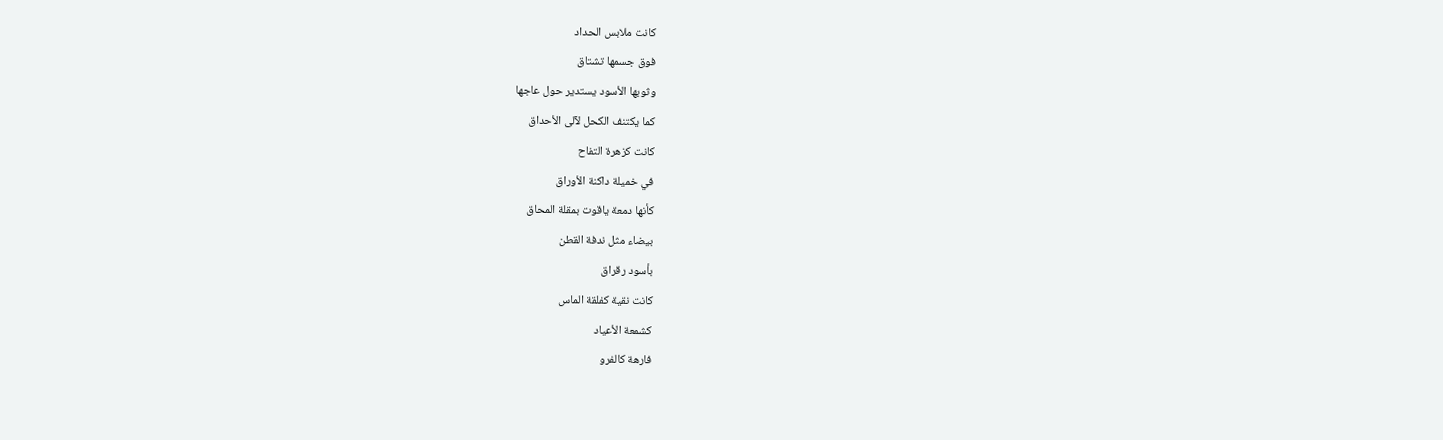كانت ملابس الحداد
فوق جسمها تشتاق
وثوبها الأسود يستدير حول عاجها
كما يكتنف الكحل لآلى الأحداق
كانت كزهرة التفاح
في خميلة داكنة الأوراق
كأنها دمعة ياقوت بمقلة المحاق
بيضاء مثل ندفة القطن
بأسود رقراق
كانت نقية كفلقة الماس
كشمعة الأعياد
فارهة كالفرو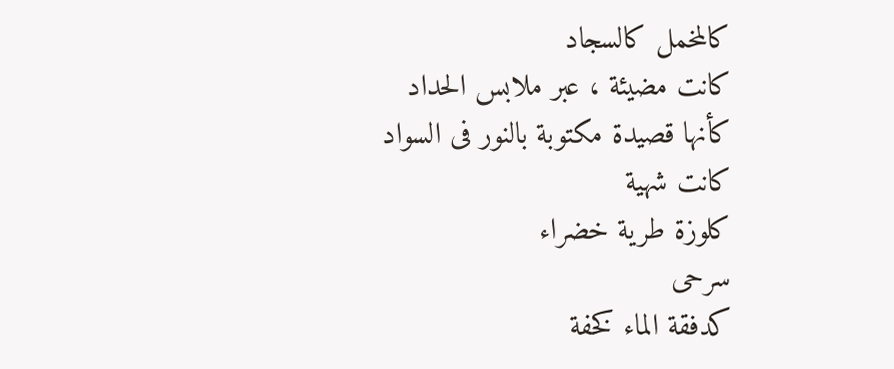كالمخمل كالسجاد
كانت مضيئة ، عبر ملابس الحداد
كأنها قصيدة مكتوبة بالنور فى السواد
كانت شهية
کلوزة طرية خضراء
سرحی
كدفقة الماء كخفة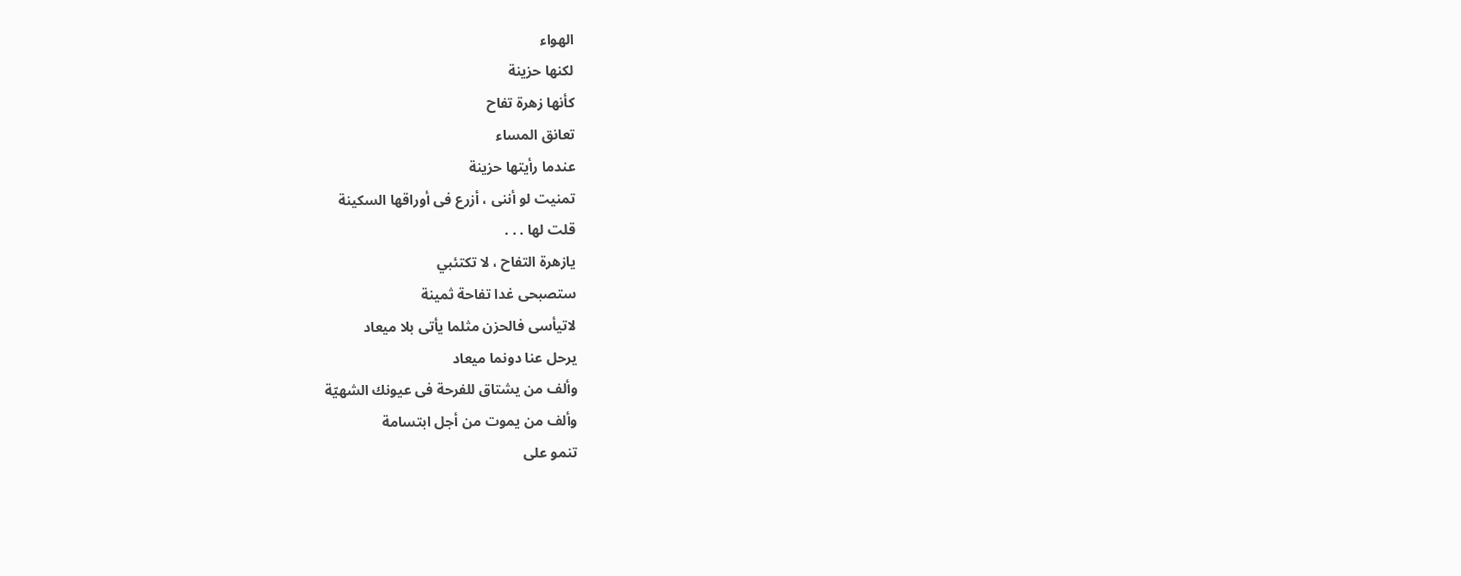الهواء
لكنها حزينة
كأنها زهرة تفاح
تعانق المساء
عندما رأيتها حزينة
تمنيت لو أننى ، أزرع فى أوراقها السكينة
قلت لها . . .
يازهرة التفاح ، لا تكتئبي
ستصبحى غدا تفاحة ثمينة
لاتيأسى فالحزن مثلما يأتى بلا ميعاد
يرحل عنا دونما ميعاد
وألف من يشتاق للفرحة فى عيونك الشهيّة
وألف من يموت من أجل ابتسامة
تنمو على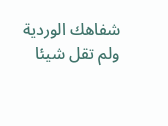شفاهك الوردية
ولم تقل شيئا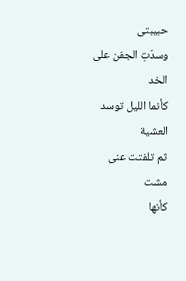حبيبتى
وسدّتِ الجفن على الخد
كأنما الليل توسد العشية
ثم تلفتت عنى
مشت
كأنها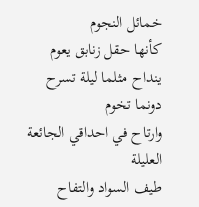خمائل النجوم
كأنها حقل زنابق يعوم
ينداح مثلما ليلة تسرح دونما تخوم
وارتاح في احداقي الجائعة العليلة
طيف السواد والتفاح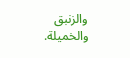والزنبق والخميلة.